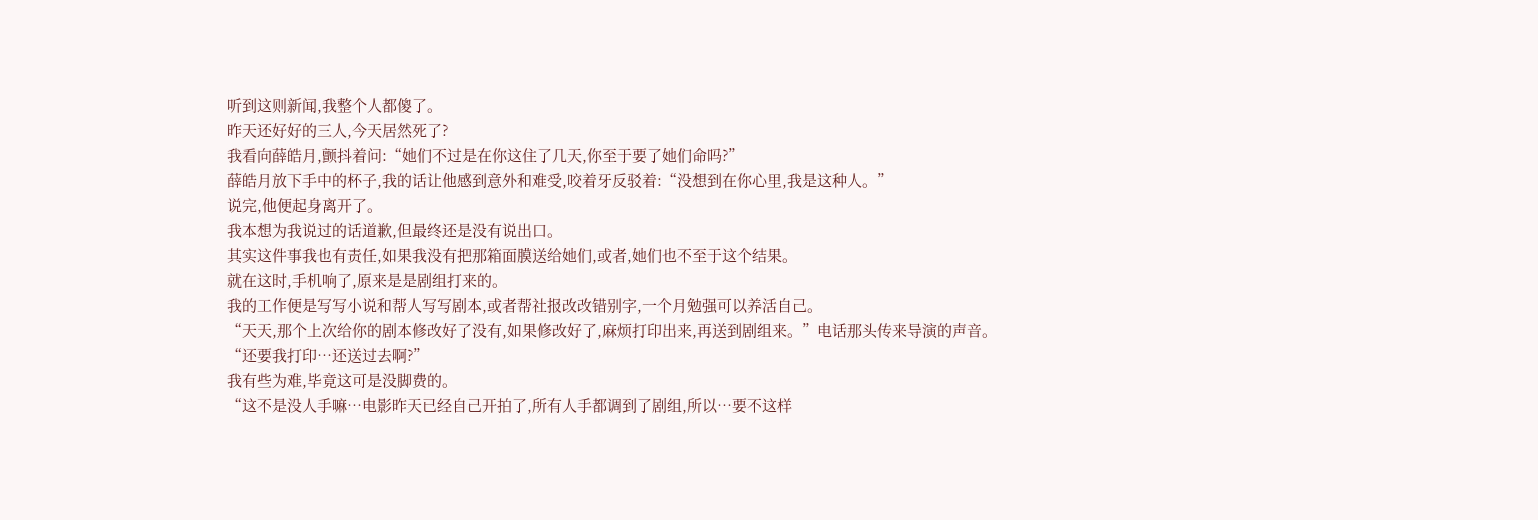听到这则新闻,我整个人都傻了。
昨天还好好的三人,今天居然死了?
我看向薛皓月,颤抖着问:“她们不过是在你这住了几天,你至于要了她们命吗?”
薛皓月放下手中的杯子,我的话让他感到意外和难受,咬着牙反驳着:“没想到在你心里,我是这种人。”
说完,他便起身离开了。
我本想为我说过的话道歉,但最终还是没有说出口。
其实这件事我也有责任,如果我没有把那箱面膜送给她们,或者,她们也不至于这个结果。
就在这时,手机响了,原来是是剧组打来的。
我的工作便是写写小说和帮人写写剧本,或者帮社报改改错别字,一个月勉强可以养活自己。
“天天,那个上次给你的剧本修改好了没有,如果修改好了,麻烦打印出来,再送到剧组来。”电话那头传来导演的声音。
“还要我打印…还送过去啊?”
我有些为难,毕竟这可是没脚费的。
“这不是没人手嘛…电影昨天已经自己开拍了,所有人手都调到了剧组,所以…要不这样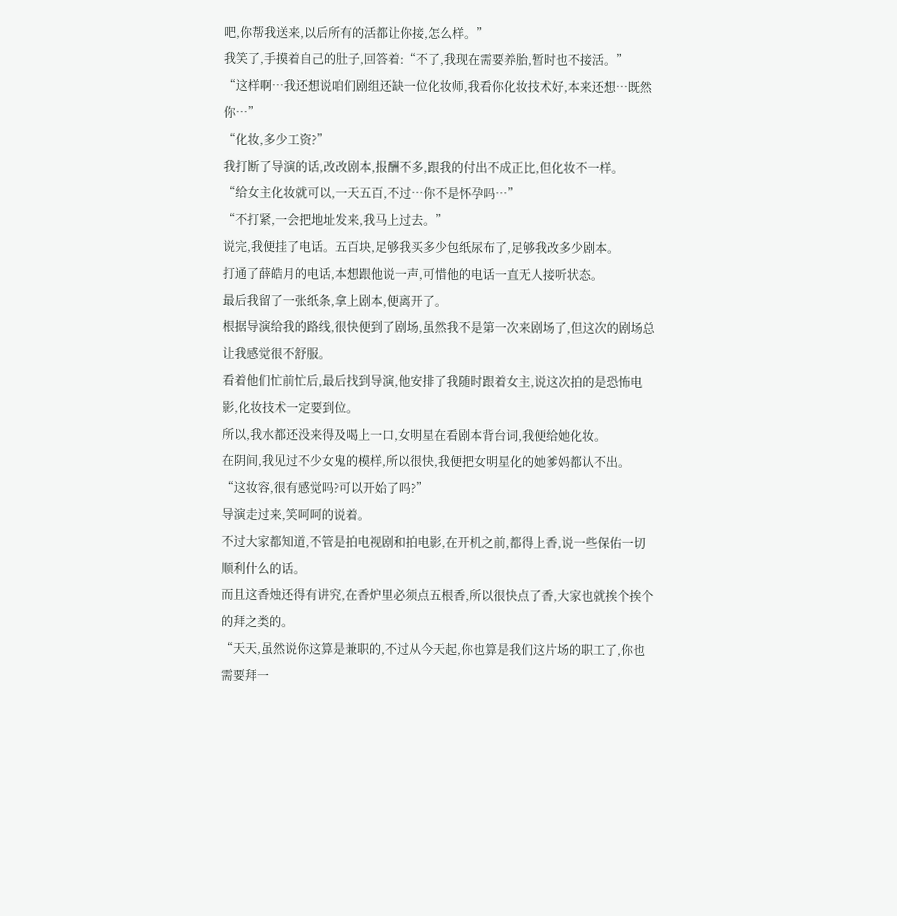吧,你帮我送来,以后所有的活都让你接,怎么样。”
我笑了,手摸着自己的肚子,回答着:“不了,我现在需要养胎,暂时也不接活。”
“这样啊…我还想说咱们剧组还缺一位化妆师,我看你化妆技术好,本来还想…既然你…”
“化妆,多少工资?”
我打断了导演的话,改改剧本,报酬不多,跟我的付出不成正比,但化妆不一样。
“给女主化妆就可以,一天五百,不过…你不是怀孕吗…”
“不打紧,一会把地址发来,我马上过去。”
说完,我便挂了电话。五百块,足够我买多少包纸尿布了,足够我改多少剧本。
打通了薛皓月的电话,本想跟他说一声,可惜他的电话一直无人接听状态。
最后我留了一张纸条,拿上剧本,便离开了。
根据导演给我的路线,很快便到了剧场,虽然我不是第一次来剧场了,但这次的剧场总让我感觉很不舒服。
看着他们忙前忙后,最后找到导演,他安排了我随时跟着女主,说这次拍的是恐怖电影,化妆技术一定要到位。
所以,我水都还没来得及喝上一口,女明星在看剧本背台词,我便给她化妆。
在阴间,我见过不少女鬼的模样,所以很快,我便把女明星化的她爹妈都认不出。
“这妆容,很有感觉吗?可以开始了吗?”
导演走过来,笑呵呵的说着。
不过大家都知道,不管是拍电视剧和拍电影,在开机之前,都得上香,说一些保佑一切顺利什么的话。
而且这香烛还得有讲究,在香炉里必须点五根香,所以很快点了香,大家也就挨个挨个的拜之类的。
“天天,虽然说你这算是兼职的,不过从今天起,你也算是我们这片场的职工了,你也需要拜一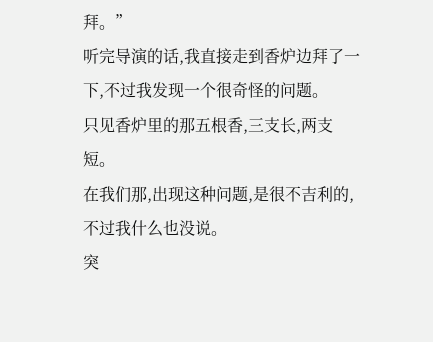拜。”
听完导演的话,我直接走到香炉边拜了一下,不过我发现一个很奇怪的问题。
只见香炉里的那五根香,三支长,两支短。
在我们那,出现这种问题,是很不吉利的,不过我什么也没说。
突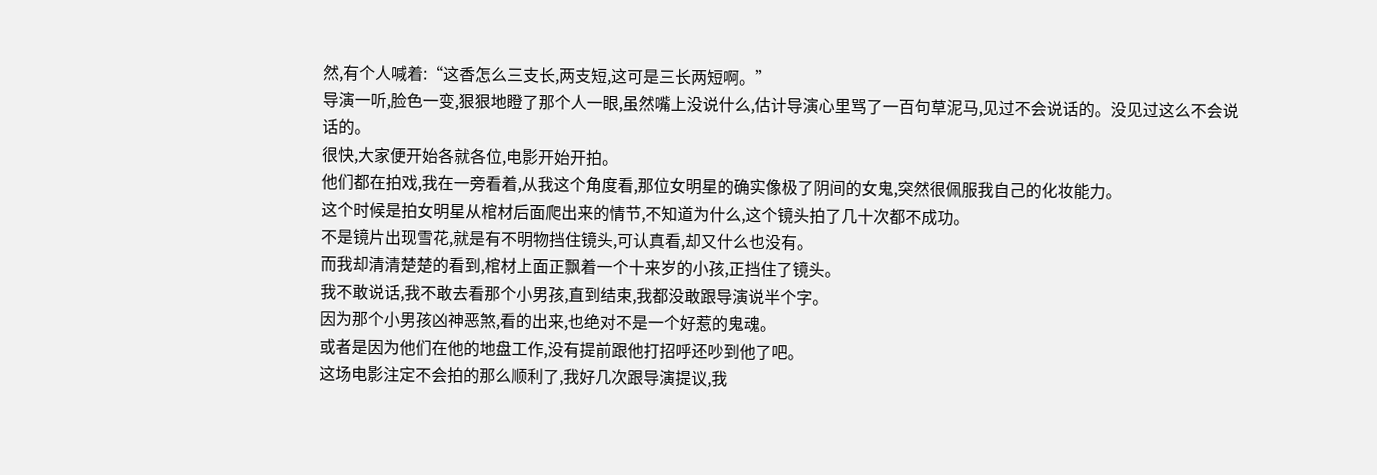然,有个人喊着:“这香怎么三支长,两支短,这可是三长两短啊。”
导演一听,脸色一变,狠狠地瞪了那个人一眼,虽然嘴上没说什么,估计导演心里骂了一百句草泥马,见过不会说话的。没见过这么不会说话的。
很快,大家便开始各就各位,电影开始开拍。
他们都在拍戏,我在一旁看着,从我这个角度看,那位女明星的确实像极了阴间的女鬼,突然很佩服我自己的化妆能力。
这个时候是拍女明星从棺材后面爬出来的情节,不知道为什么,这个镜头拍了几十次都不成功。
不是镜片出现雪花,就是有不明物挡住镜头,可认真看,却又什么也没有。
而我却清清楚楚的看到,棺材上面正飘着一个十来岁的小孩,正挡住了镜头。
我不敢说话,我不敢去看那个小男孩,直到结束,我都没敢跟导演说半个字。
因为那个小男孩凶神恶煞,看的出来,也绝对不是一个好惹的鬼魂。
或者是因为他们在他的地盘工作,没有提前跟他打招呼还吵到他了吧。
这场电影注定不会拍的那么顺利了,我好几次跟导演提议,我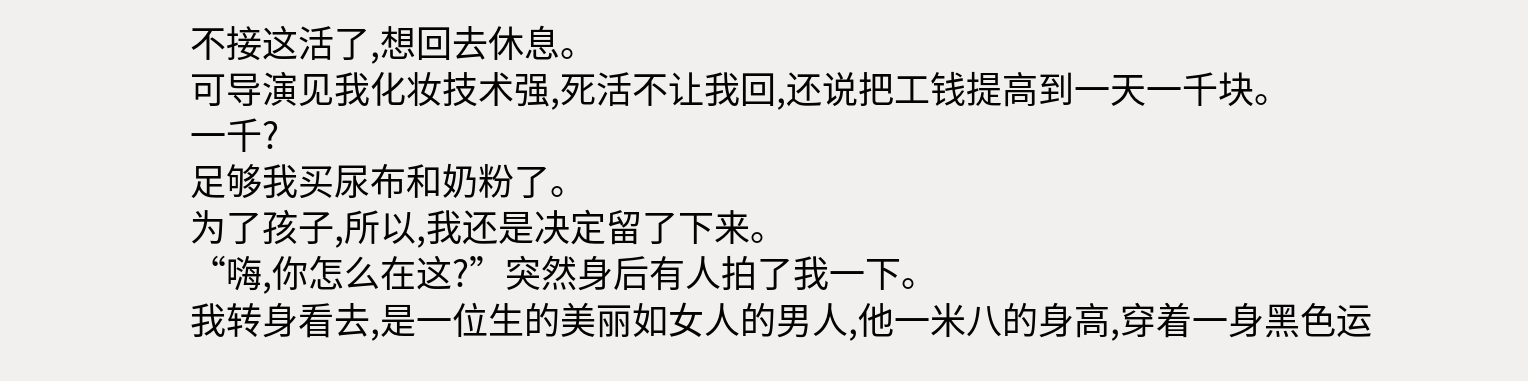不接这活了,想回去休息。
可导演见我化妆技术强,死活不让我回,还说把工钱提高到一天一千块。
一千?
足够我买尿布和奶粉了。
为了孩子,所以,我还是决定留了下来。
“嗨,你怎么在这?”突然身后有人拍了我一下。
我转身看去,是一位生的美丽如女人的男人,他一米八的身高,穿着一身黑色运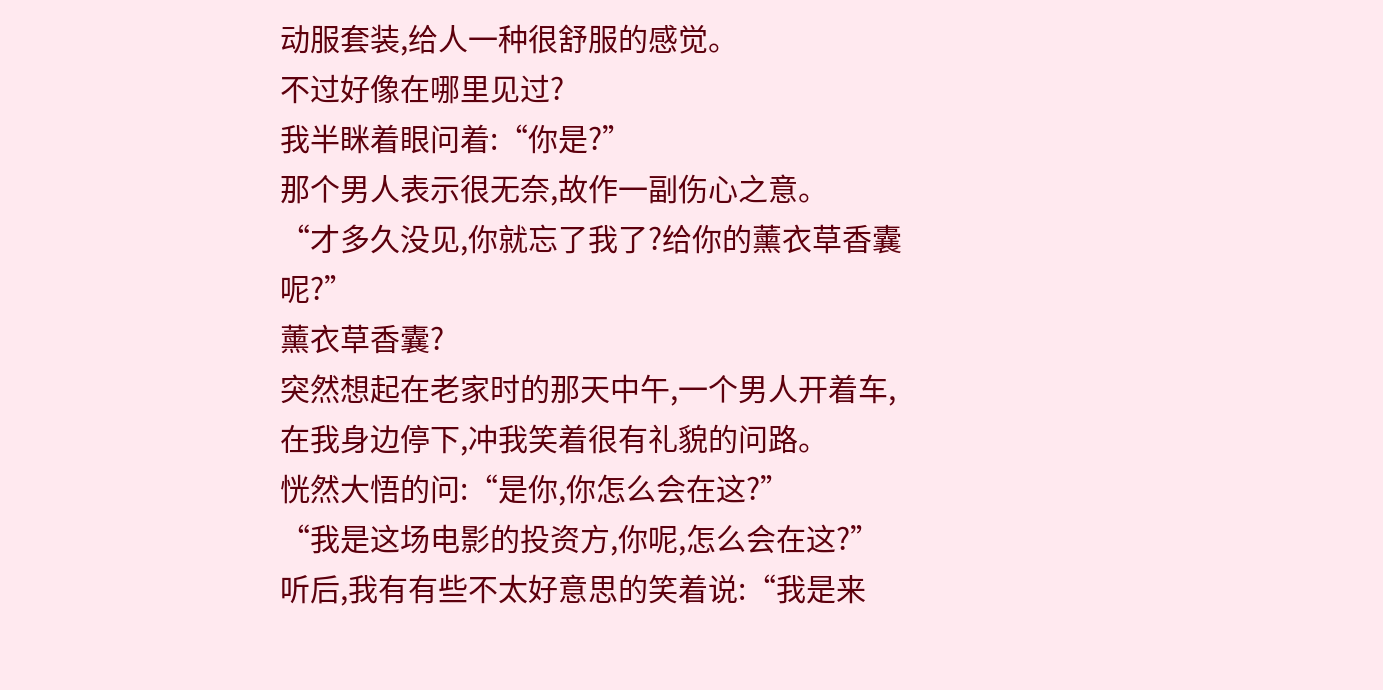动服套装,给人一种很舒服的感觉。
不过好像在哪里见过?
我半眯着眼问着:“你是?”
那个男人表示很无奈,故作一副伤心之意。
“才多久没见,你就忘了我了?给你的薰衣草香囊呢?”
薰衣草香囊?
突然想起在老家时的那天中午,一个男人开着车,在我身边停下,冲我笑着很有礼貌的问路。
恍然大悟的问:“是你,你怎么会在这?”
“我是这场电影的投资方,你呢,怎么会在这?”
听后,我有有些不太好意思的笑着说:“我是来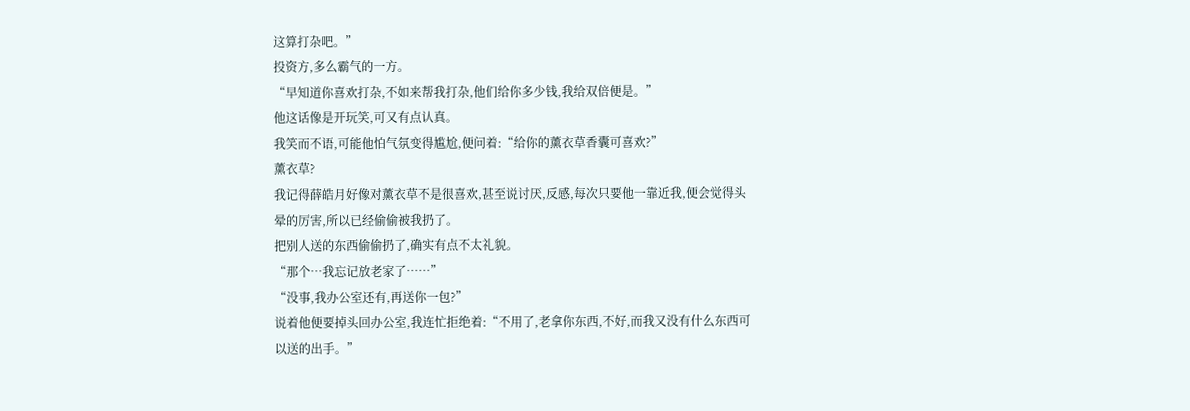这算打杂吧。”
投资方,多么霸气的一方。
“早知道你喜欢打杂,不如来帮我打杂,他们给你多少钱,我给双倍便是。”
他这话像是开玩笑,可又有点认真。
我笑而不语,可能他怕气氛变得尴尬,便问着:“给你的薰衣草香囊可喜欢?”
薰衣草?
我记得薛皓月好像对薰衣草不是很喜欢,甚至说讨厌,反感,每次只要他一靠近我,便会觉得头晕的厉害,所以已经偷偷被我扔了。
把别人送的东西偷偷扔了,确实有点不太礼貌。
“那个…我忘记放老家了……”
“没事,我办公室还有,再送你一包?”
说着他便要掉头回办公室,我连忙拒绝着:“不用了,老拿你东西,不好,而我又没有什么东西可以送的出手。”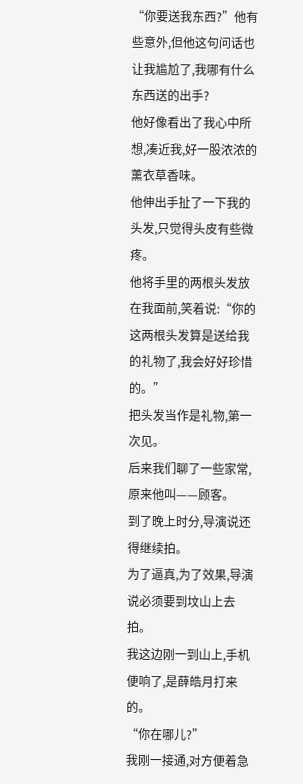“你要送我东西?”他有些意外,但他这句问话也让我尴尬了,我哪有什么东西送的出手?
他好像看出了我心中所想,凑近我,好一股浓浓的薰衣草香味。
他伸出手扯了一下我的头发,只觉得头皮有些微疼。
他将手里的两根头发放在我面前,笑着说:“你的这两根头发算是送给我的礼物了,我会好好珍惜的。”
把头发当作是礼物,第一次见。
后来我们聊了一些家常,原来他叫——顾客。
到了晚上时分,导演说还得继续拍。
为了逼真,为了效果,导演说必须要到坟山上去拍。
我这边刚一到山上,手机便响了,是薛皓月打来的。
“你在哪儿?”
我刚一接通,对方便着急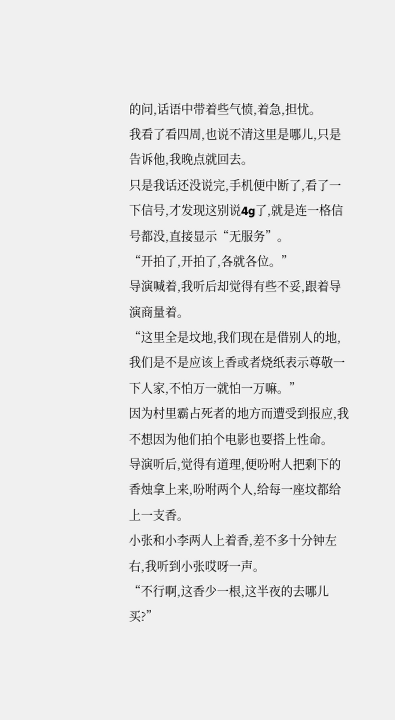的问,话语中带着些气愤,着急,担忧。
我看了看四周,也说不清这里是哪儿,只是告诉他,我晚点就回去。
只是我话还没说完,手机便中断了,看了一下信号,才发现这别说4g了,就是连一格信号都没,直接显示“无服务”。
“开拍了,开拍了,各就各位。”
导演喊着,我听后却觉得有些不妥,跟着导演商量着。
“这里全是坟地,我们现在是借别人的地,我们是不是应该上香或者烧纸表示尊敬一下人家,不怕万一就怕一万嘛。”
因为村里霸占死者的地方而遭受到报应,我不想因为他们拍个电影也要搭上性命。
导演听后,觉得有道理,便吩咐人把剩下的香烛拿上来,吩咐两个人,给每一座坟都给上一支香。
小张和小李两人上着香,差不多十分钟左右,我听到小张哎呀一声。
“不行啊,这香少一根,这半夜的去哪儿买?”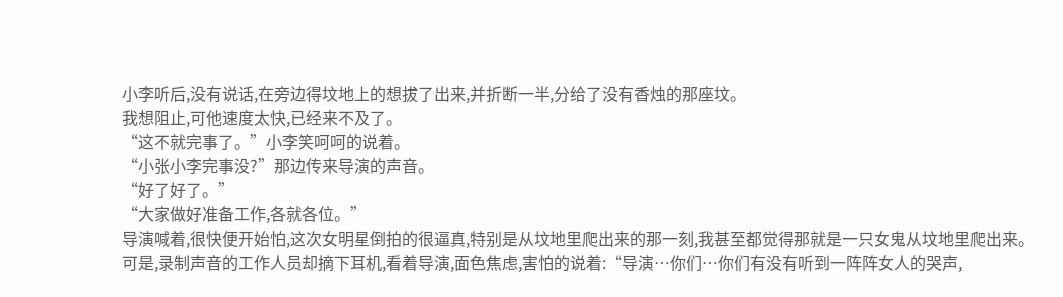小李听后,没有说话,在旁边得坟地上的想拔了出来,并折断一半,分给了没有香烛的那座坟。
我想阻止,可他速度太快,已经来不及了。
“这不就完事了。”小李笑呵呵的说着。
“小张小李完事没?”那边传来导演的声音。
“好了好了。”
“大家做好准备工作,各就各位。”
导演喊着,很快便开始怕,这次女明星倒拍的很逼真,特别是从坟地里爬出来的那一刻,我甚至都觉得那就是一只女鬼从坟地里爬出来。
可是,录制声音的工作人员却摘下耳机,看着导演,面色焦虑,害怕的说着:“导演…你们…你们有没有听到一阵阵女人的哭声,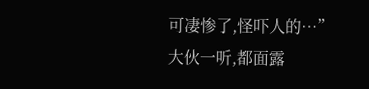可凄惨了,怪吓人的…”
大伙一听,都面露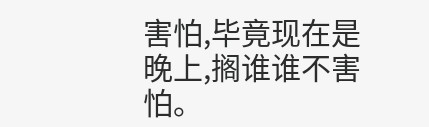害怕,毕竟现在是晚上,搁谁谁不害怕。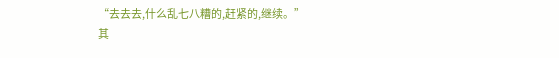“去去去,什么乱七八糟的,赶紧的,继续。”
其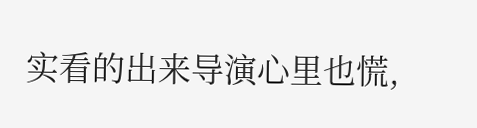实看的出来导演心里也慌,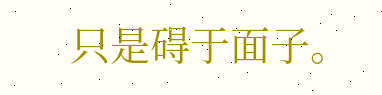只是碍于面子。